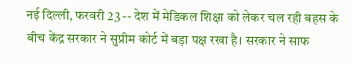नई दिल्ली, फरवरी 23 -- देश में मेडिकल शिक्षा को लेकर चल रही बहस के बीच केंद्र सरकार ने सुप्रीम कोर्ट में बड़ा पक्ष रखा है। सरकार ने साफ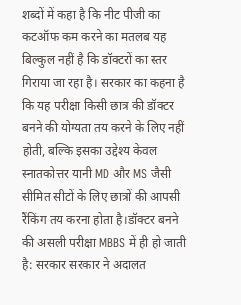शब्दों में कहा है कि नीट पीजी का कटऑफ कम करने का मतलब यह बिल्कुल नहीं है कि डॉक्टरों का स्तर गिराया जा रहा है। सरकार का कहना है कि यह परीक्षा किसी छात्र की डॉक्टर बनने की योग्यता तय करने के लिए नहीं होती, बल्कि इसका उद्देश्य केवल स्नातकोत्तर यानी MD और MS जैसी सीमित सीटों के लिए छात्रों की आपसी रैंकिंग तय करना होता है।डॉक्टर बनने की असली परीक्षा MBBS में ही हो जाती है: सरकार सरकार ने अदालत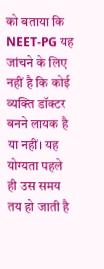को बताया कि NEET-PG यह जांचने के लिए नहीं है कि कोई व्यक्ति डॉक्टर बनने लायक है या नहीं। यह योग्यता पहले ही उस समय तय हो जाती है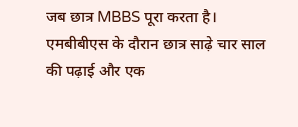जब छात्र MBBS पूरा करता है। एमबीबीएस के दौरान छात्र साढ़े चार साल की पढ़ाई और एक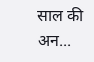साल की अन...